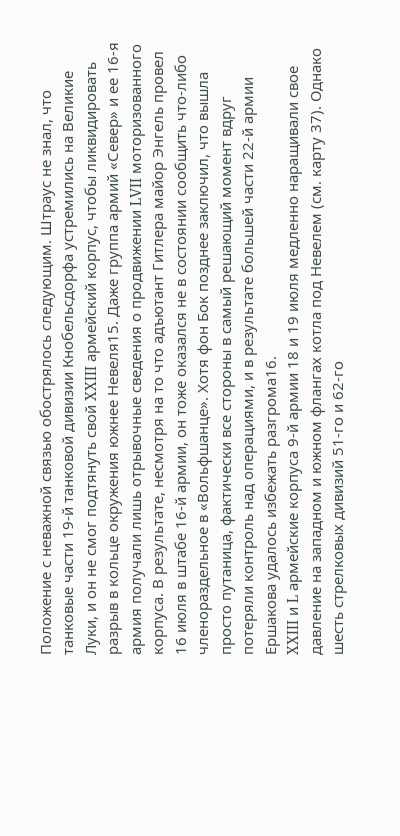Положение с неважной связью обострялось следующим. Штраус не знал, что танковые части 19-й танковой дивизии Кнобельсдорфа устремились на Великие Луки, и он не смог подтянуть свой XXIII армейский корпус, чтобы ликвидировать разрыв в кольце окружения южнее Невеля15. Даже группа армий «Север» и ее 16-я армия получали лишь отрывочные сведения о продвижении LVII моторизованного корпуса. В результате, несмотря на то что адъютант Гитлера майор Энгель провел 16 июля в штабе 16-й армии, он тоже оказался не в состоянии сообщить что-либо членораздельное в «Вольфшанце». Хотя фон Бок позднее заключил, что вышла просто путаница, фактически все стороны в самый решающий момент вдруг потеряли контроль над операциями, и в результате большей части 22-й армии Ершакова удалось избежать разгрома16.
XXIII и L армейские корпуса 9-й армии 18 и 19 июля медленно наращивали свое давление на западном и южном флангах котла под Невелем (см. карту 37). Однако шесть стрелковых дивизий 51-го и 62-го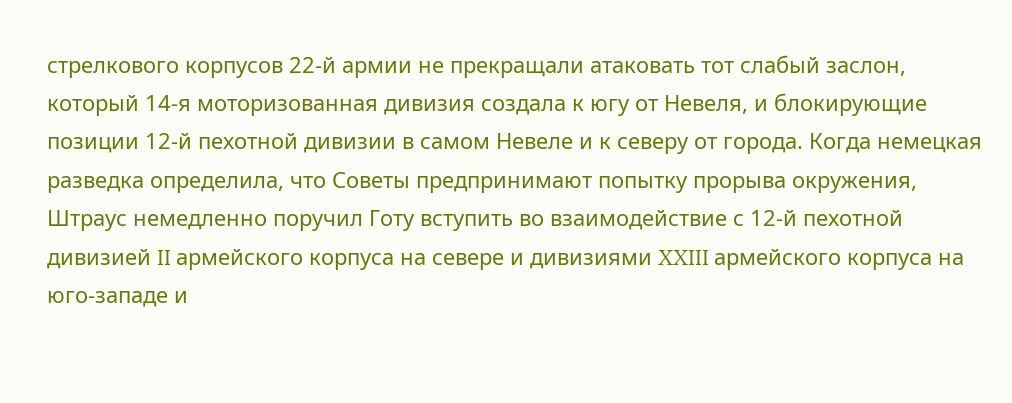стрелкового корпусов 22-й армии не прекращали атаковать тот слабый заслон, который 14-я моторизованная дивизия создала к югу от Невеля, и блокирующие позиции 12-й пехотной дивизии в самом Невеле и к северу от города. Когда немецкая разведка определила, что Советы предпринимают попытку прорыва окружения, Штраус немедленно поручил Готу вступить во взаимодействие с 12-й пехотной дивизией II армейского корпуса на севере и дивизиями XXIII армейского корпуса на юго-западе и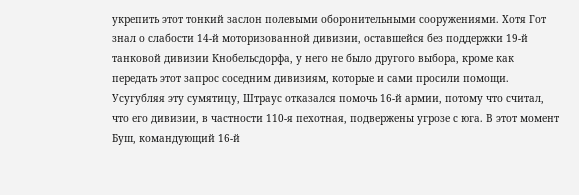укрепить этот тонкий заслон полевыми оборонительными сооружениями. Хотя Гот знал о слабости 14-й моторизованной дивизии, оставшейся без поддержки 19-й танковой дивизии Кнобельсдорфа, у него не было другого выбора, кроме как передать этот запрос соседним дивизиям, которые и сами просили помощи. Усугубляя эту сумятицу, Штраус отказался помочь 16-й армии, потому что считал, что его дивизии, в частности 110-я пехотная, подвержены угрозе с юга. В этот момент Буш, командующий 16-й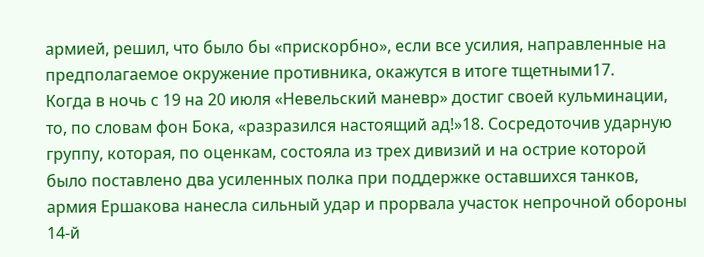армией, решил, что было бы «прискорбно», если все усилия, направленные на предполагаемое окружение противника, окажутся в итоге тщетными17.
Когда в ночь с 19 на 20 июля «Невельский маневр» достиг своей кульминации, то, по словам фон Бока, «разразился настоящий ад!»18. Сосредоточив ударную группу, которая, по оценкам, состояла из трех дивизий и на острие которой было поставлено два усиленных полка при поддержке оставшихся танков, армия Ершакова нанесла сильный удар и прорвала участок непрочной обороны 14-й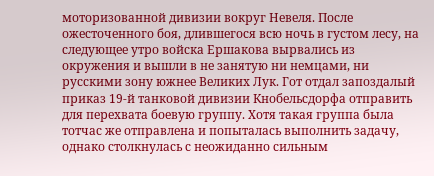моторизованной дивизии вокруг Невеля. После ожесточенного боя, длившегося всю ночь в густом лесу, на следующее утро войска Ершакова вырвались из окружения и вышли в не занятую ни немцами, ни русскими зону южнее Великих Лук. Гот отдал запоздалый приказ 19-й танковой дивизии Кнобельсдорфа отправить для перехвата боевую группу. Хотя такая группа была тотчас же отправлена и попыталась выполнить задачу, однако столкнулась с неожиданно сильным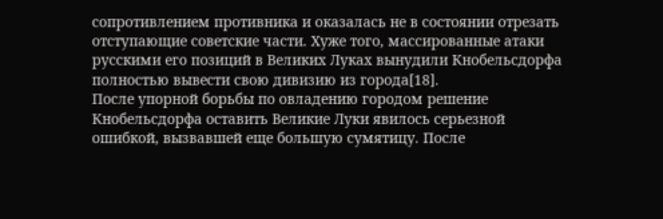сопротивлением противника и оказалась не в состоянии отрезать отступающие советские части. Хуже того, массированные атаки русскими его позиций в Великих Луках вынудили Кнобельсдорфа полностью вывести свою дивизию из города[18].
После упорной борьбы по овладению городом решение Кнобельсдорфа оставить Великие Луки явилось серьезной ошибкой, вызвавшей еще большую сумятицу. После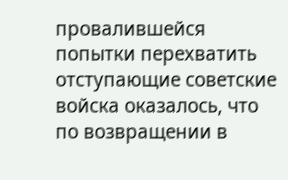провалившейся попытки перехватить отступающие советские войска оказалось, что по возвращении в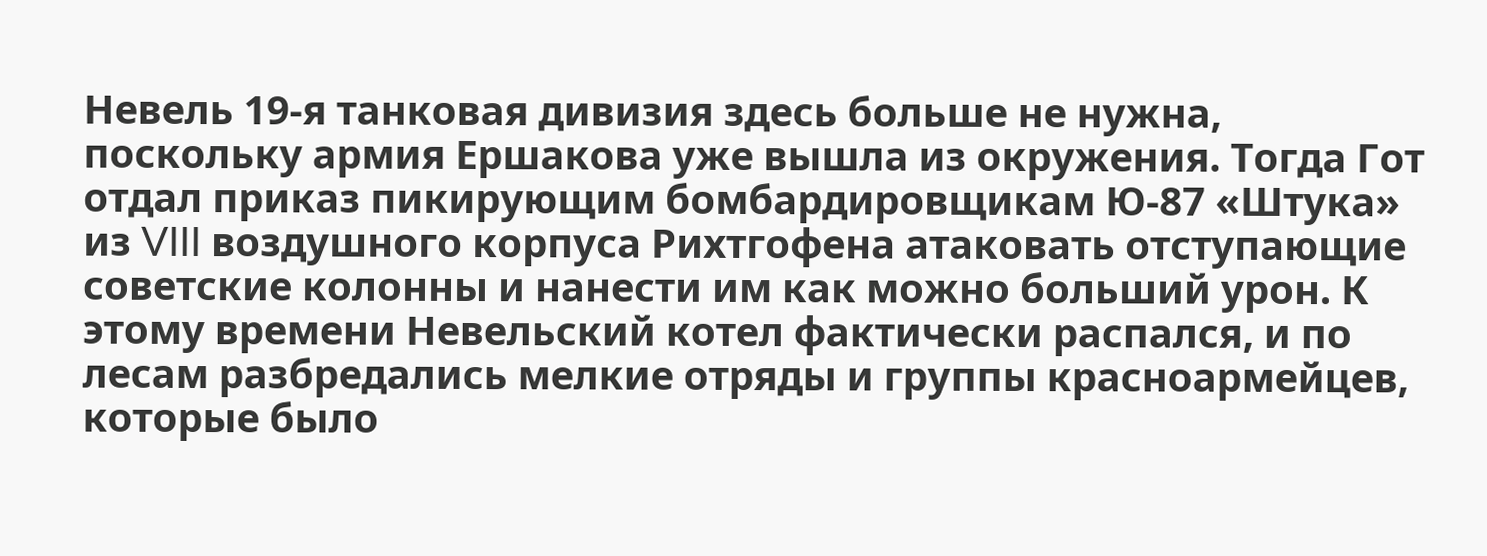Невель 19-я танковая дивизия здесь больше не нужна, поскольку армия Ершакова уже вышла из окружения. Тогда Гот отдал приказ пикирующим бомбардировщикам Ю-87 «Штука» из VIII воздушного корпуса Рихтгофена атаковать отступающие советские колонны и нанести им как можно больший урон. К этому времени Невельский котел фактически распался, и по лесам разбредались мелкие отряды и группы красноармейцев, которые было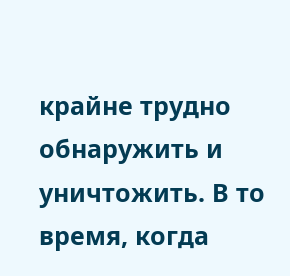крайне трудно обнаружить и уничтожить. В то время, когда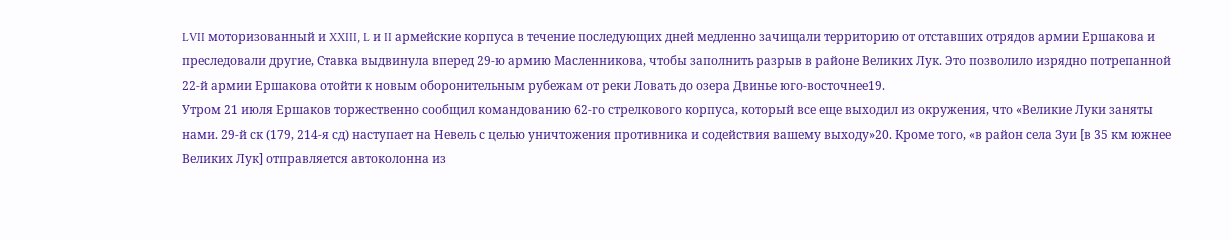LVII моторизованный и XXIII, L и II армейские корпуса в течение последующих дней медленно зачищали территорию от отставших отрядов армии Ершакова и преследовали другие, Ставка выдвинула вперед 29-ю армию Масленникова, чтобы заполнить разрыв в районе Великих Лук. Это позволило изрядно потрепанной 22-й армии Ершакова отойти к новым оборонительным рубежам от реки Ловать до озера Двинье юго-восточнее19.
Утром 21 июля Ершаков торжественно сообщил командованию 62-го стрелкового корпуса, который все еще выходил из окружения, что «Великие Луки заняты нами. 29-й ск (179, 214-я сд) наступает на Невель с целью уничтожения противника и содействия вашему выходу»20. Кроме того, «в район села Зуи [в 35 км южнее Великих Лук] отправляется автоколонна из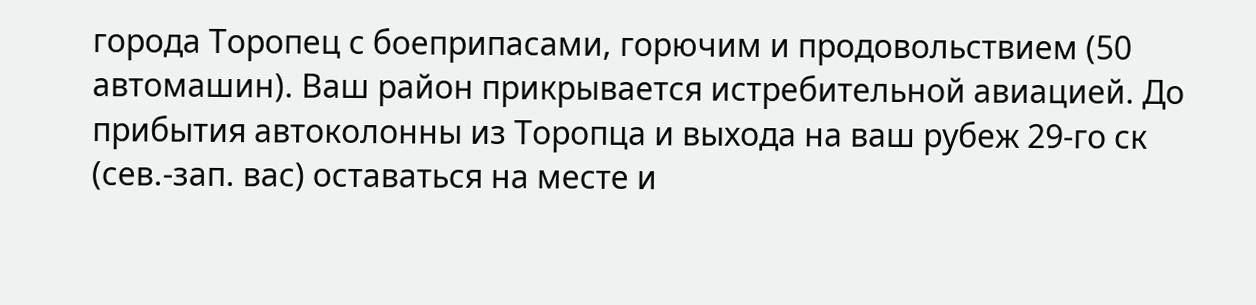города Торопец с боеприпасами, горючим и продовольствием (50 автомашин). Ваш район прикрывается истребительной авиацией. До прибытия автоколонны из Торопца и выхода на ваш рубеж 29-го ск (сев.-зап. вас) оставаться на месте и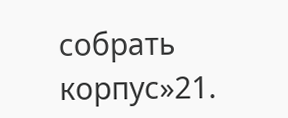собрать корпус»21.